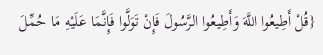{قُلْ أَطِيعُوا اللَّهَ وَأَطِيعُوا الرَّسُولَ فَإِنْ تَوَلَّوا فَإِنَّمَا عَلَيْهِ مَا حُمِّلَ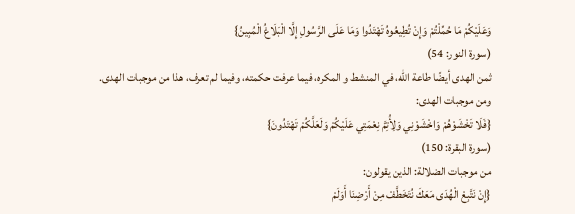وَعَلَيْكُمْ مَا حُمِّلْتُمْ وَإِنْ تُطِيعُوهُ تَهْتَدُوا وَمَا عَلَى الرَّسُولِ إِلَّا الْبَلَاغُ الْمُبِينُ}
(سورة النور: 54)
ثمن الهدى أيضًا طاعة الله، في المنشط و المكره، فيما عرفت حكمته، وفيما لم تعرف، هذا من موجبات الهدى.
ومن موجبات الهدى:
{فَلَا تَخْشَوْهُمْ وَاخْشَوْنِي وَلِأُتِمَّ نِعْمَتِي عَلَيْكُمْ وَلَعَلَّكُمْ تَهْتَدُونَ}
(سورة البقرة: 150)
من موجبات الضلالة: الذين يقولون:
{إِنْ نَتَّبِعْ الْهُدَى مَعَكَ نُتَخَطَّفْ مِنْ أَرْضِنَا أَوَلَمْ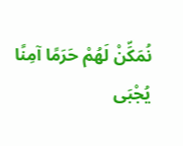نُمَكِّنْ لَهُمْ حَرَمًا آمِنًا يُجْبَى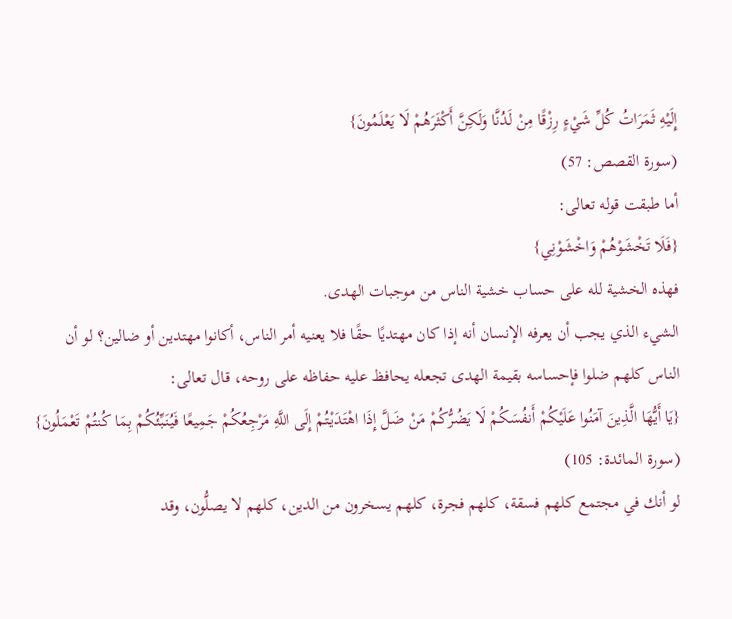إِلَيْهِ ثَمَرَاتُ كُلِّ شَيْءٍ رِزْقًا مِنْ لَدُنَّا وَلَكِنَّ أَكْثَرَهُمْ لَا يَعْلَمُونَ}
(سورة القصص: 57)
أما طبقت قوله تعالى:
{فَلَا تَخْشَوْهُمْ وَاخْشَوْنِي}
فهذه الخشية لله على حساب خشية الناس من موجبات الهدى.
الشيء الذي يجب أن يعرفه الإنسان أنه إذا كان مهتديًا حقًا فلا يعنيه أمر الناس، أكانوا مهتدين أو ضالين؟ لو أن الناس كلهم ضلوا فإحساسه بقيمة الهدى تجعله يحافظ عليه حفاظه على روحه، قال تعالى:
{يَا أَيُّهَا الَّذِينَ آمَنُوا عَلَيْكُمْ أَنفُسَكُمْ لَا يَضُرُّكُمْ مَنْ ضَلَّ إِذَا اهْتَدَيْتُمْ إِلَى اللَّهِ مَرْجِعُكُمْ جَمِيعًا فَيُنَبِّئُكُمْ بِمَا كُنتُمْ تَعْمَلُونَ}
(سورة المائدة: 105)
لو أنك في مجتمع كلهم فسقة، كلهم فجرة، كلهم يسخرون من الدين، كلهم لا يصلُّون، وقد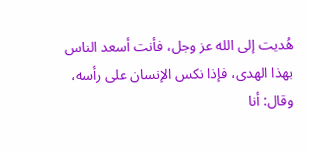هُديت إلى الله عز وجل، فأنت أسعد الناس بهذا الهدى، فإذا نكس الإنسان على رأسه، وقال: أنا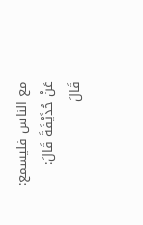مع الناس فليسمع: عَنْ حُذَيْفَةَ قَالَ: قَالَ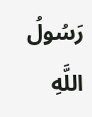رَسُولُ اللَّهِ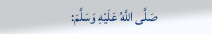صَلَّى اللَّهُ عَلَيْهِ وَسَلَّمَ: